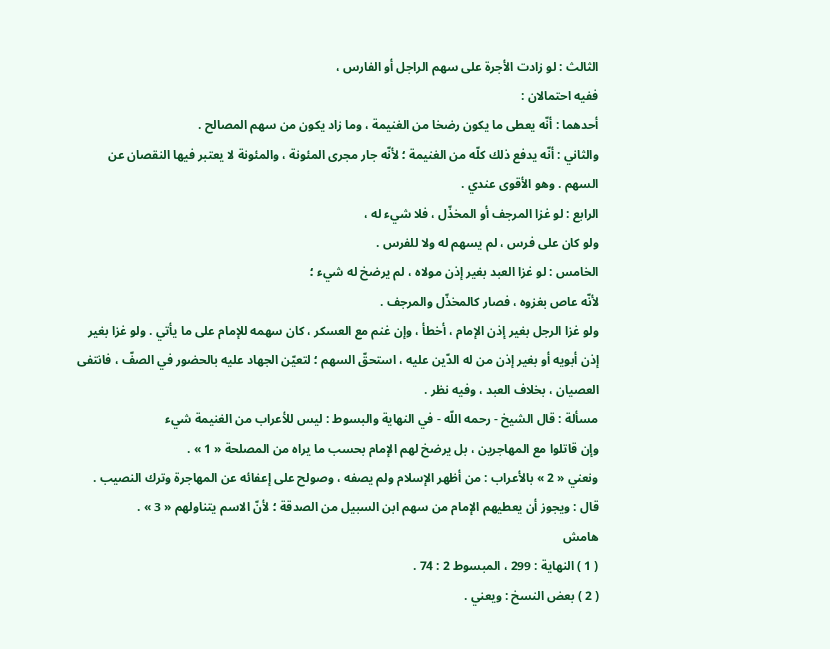الثالث : لو زادت الأجرة على سهم الراجل أو الفارس ،
ففيه احتمالان :
أحدهما : أنّه يعطى ما يكون رضخا من الغنيمة ، وما زاد يكون من سهم المصالح .
والثاني : أنّه يدفع ذلك كلّه من الغنيمة ؛ لأنّه جار مجرى المئونة ، والمئونة لا يعتبر فيها النقصان عن السهم . وهو الأقوى عندي .
الرابع : لو غزا المرجف أو المخذّل ، فلا شيء له ،
ولو كان على فرس ، لم يسهم له ولا للفرس .
الخامس : لو غزا العبد بغير إذن مولاه ، لم يرضخ له شيء ؛
لأنّه عاص بغزوه ، فصار كالمخذّل والمرجف .
ولو غزا الرجل بغير إذن الإمام ، أخطأ ، وإن غنم مع العسكر ، كان سهمه للإمام على ما يأتي . ولو غزا بغير إذن أبويه أو بغير إذن من له الدّين عليه ، استحقّ السهم ؛ لتعيّن الجهاد عليه بالحضور في الصفّ ، فانتفى العصيان ، بخلاف العبد ، وفيه نظر .
مسألة : قال الشيخ - رحمه اللّه - في النهاية والبسوط : ليس للأعراب من الغنيمة شيء
وإن قاتلوا مع المهاجرين ، بل يرضخ لهم الإمام بحسب ما يراه من المصلحة « 1 » .
ونعني « 2 » بالأعراب : من أظهر الإسلام ولم يصفه ، وصولح على إعفائه عن المهاجرة وترك النصيب .
قال : ويجوز أن يعطيهم الإمام من سهم ابن السبيل من الصدقة ؛ لأنّ الاسم يتناولهم « 3 » .
هامش
( 1 ) النهاية : 299 ، المبسوط 2 : 74 .
( 2 ) بعض النسخ : ويعني .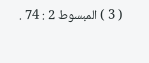( 3 ) المبسوط 2 : 74 .